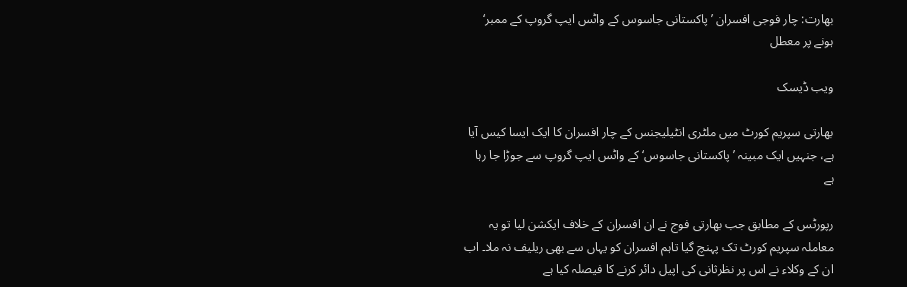بھارت: چار فوجی افسران ’پاکستانی جاسوس کے واٹس ایپ گروپ کے ممبر‘ ہونے پر معطل

ویب ڈیسک

بھارتی سپریم کورٹ میں ملٹری انٹیلیجنس کے چار افسران کا ایک ایسا کیس آیا ہے، جنہیں ایک مبینہ ’پاکستانی جاسوس‘ کے واٹس ایپ گروپ سے جوڑا جا رہا ہے

رپورٹس کے مطابق جب بھارتی فوج نے ان افسران کے خلاف ایکشن لیا تو یہ معاملہ سپریم کورٹ تک پہنچ گیا تاہم افسران کو یہاں سے بھی ریلیف نہ ملا۔ اب ان کے وکلاء نے اس پر نظرثانی کی اپیل دائر کرنے کا فیصلہ کیا ہے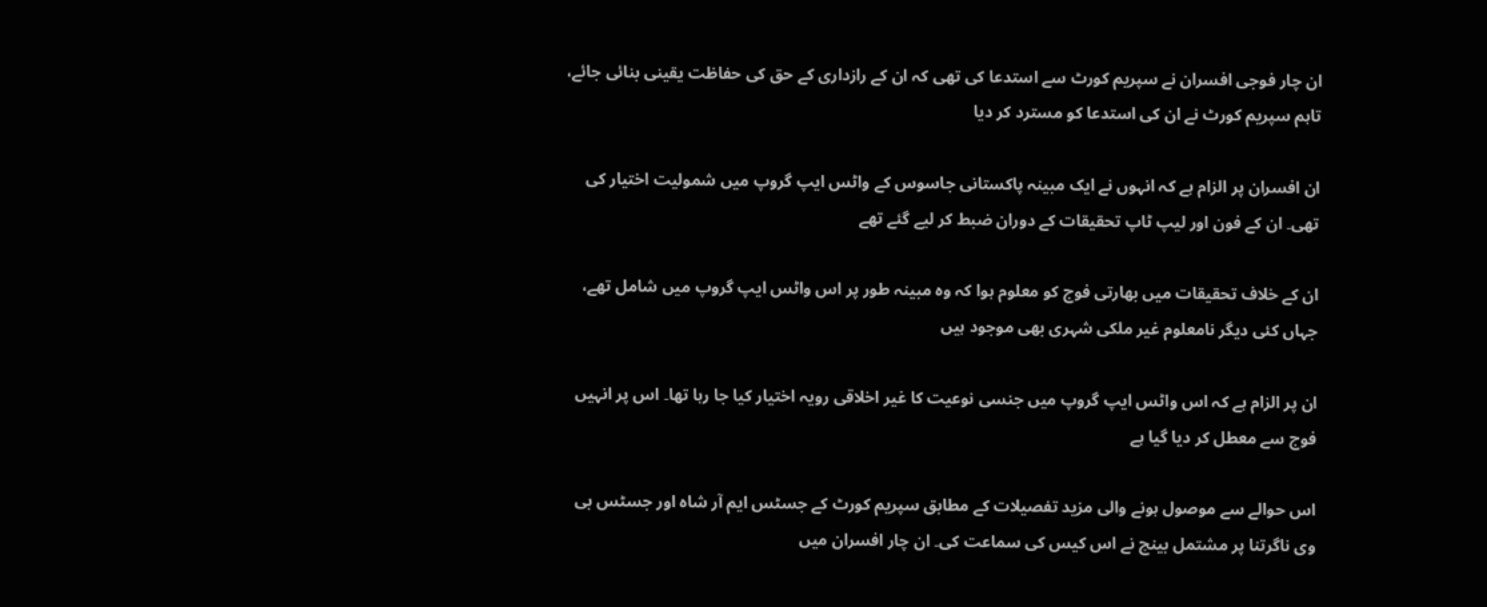ان چار فوجی افسران نے سپریم کورٹ سے استدعا کی تھی کہ ان کے رازداری کے حق کی حفاظت یقینی بنائی جائے، تاہم سپریم کورٹ نے ان کی استدعا کو مسترد کر دیا

ان افسران پر الزام ہے کہ انہوں نے ایک مبینہ پاکستانی جاسوس کے واٹس ایپ گروپ میں شمولیت اختیار کی تھی۔ ان کے فون اور لیپ ٹاپ تحقیقات کے دوران ضبط کر لیے گئے تھے

ان کے خلاف تحقیقات میں بھارتی فوج کو معلوم ہوا کہ وہ مبینہ طور پر اس واٹس ایپ گروپ میں شامل تھے، جہاں کئی دیگر نامعلوم غیر ملکی شہری بھی موجود ہیں

ان پر الزام ہے کہ اس واٹس ایپ گروپ میں جنسی نوعیت کا غیر اخلاقی رویہ اختیار کیا جا رہا تھا۔ اس پر انہیں فوج سے معطل کر دیا گیا ہے

اس حوالے سے موصول ہونے والی مزید تفصیلات کے مطابق سپریم کورٹ کے جسٹس ایم آر شاہ اور جسٹس بی وی ناگرتنا پر مشتمل بینچ نے اس کیس کی سماعت کی۔ ان چار افسران میں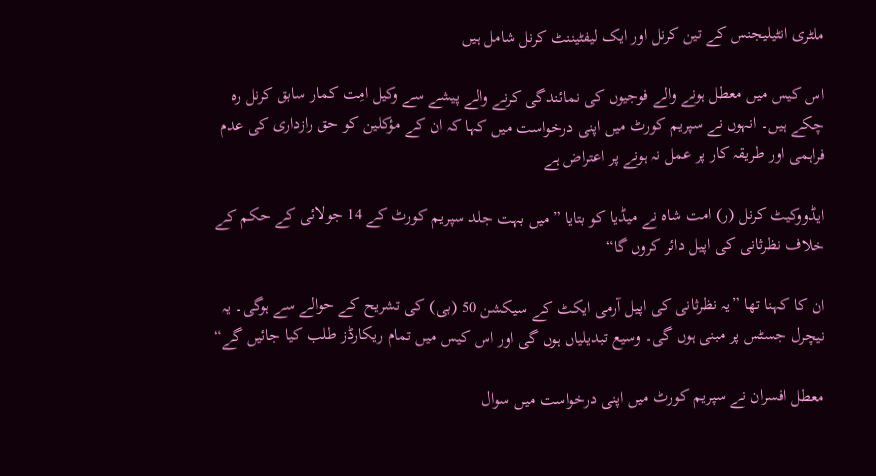ملٹری انٹیلیجنس کے تین کرنل اور ایک لیفٹیننٹ کرنل شامل ہیں

اس کیس میں معطل ہونے والے فوجیوں کی نمائندگی کرنے والے پیشے سے وکیل امِت کمار سابق کرنل رہ چکے ہیں۔ انہوں نے سپریم کورٹ میں اپنی درخواست میں کہا کہ ان کے مؤکلین کو حق رازداری کی عدم فراہمی اور طریقہ کار پر عمل نہ ہونے پر اعتراض ہے

ایڈووکیٹ کرنل (ر) امت شاہ نے میڈیا کو بتایا ”میں بہت جلد سپریم کورٹ کے 14 جولائی کے حکم کے خلاف نظرثانی کی اپیل دائر کروں گا“

ان کا کہنا تھا ”یہ نظرثانی کی اپیل آرمی ایکٹ کے سیکشن 50 (بی) کی تشریح کے حوالے سے ہوگی۔ یہ نیچرل جسٹس پر مبنی ہوں گی۔ وسیع تبدیلیاں ہوں گی اور اس کیس میں تمام ریکارڈز طلب کیا جائيں گے“

معطل افسران نے سپریم کورٹ میں اپنی درخواست میں سوال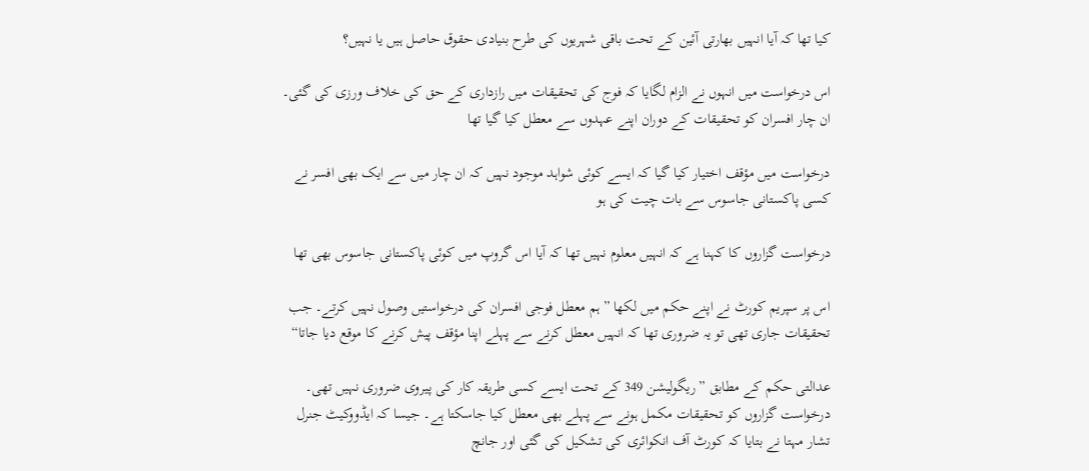کیا تھا کہ آیا انہیں بھارتی آئین کے تحت باقی شہریوں کی طرح بنیادی حقوق حاصل ہیں یا نہیں؟

اس درخواست میں انہوں نے الزام لگایا کہ فوج کی تحقیقات میں رازداری کے حق کی خلاف ورزی کی گئی۔ ان چار افسران کو تحقیقات کے دوران اپنے عہدوں سے معطل کیا گیا تھا

درخواست میں مؤقف اختیار کیا گیا کہ ایسے کوئی شواہد موجود نہیں کہ ان چار میں سے ایک بھی افسر نے کسی پاکستانی جاسوس سے بات چیت کی ہو

درخواست گزاروں کا کہنا ہے کہ انہیں معلوم نہیں تھا کہ آیا اس گروپ میں کوئی پاکستانی جاسوس بھی تھا

اس پر سپریم کورٹ نے اپنے حکم میں لکھا ”ہم معطل فوجی افسران کی درخواستیں وصول نہیں کرتے۔ جب تحقیقات جاری تھی تو یہ ضروری تھا کہ انہیں معطل کرنے سے پہلے اپنا مؤقف پیش کرنے کا موقع دیا جاتا“

عدالتی حکم کے مطابق ”ریگولیشن 349 کے تحت ایسے کسی طریقہ کار کی پیروی ضروری نہیں تھی۔ درخواست گزاروں کو تحقیقات مکمل ہونے سے پہلے بھی معطل کیا جاسکتا ہے۔ جیسا کہ ایڈووکیٹ جنرل تشار مہتا نے بتایا کہ کورٹ آف انکوائری کی تشکیل کی گئی اور جانچ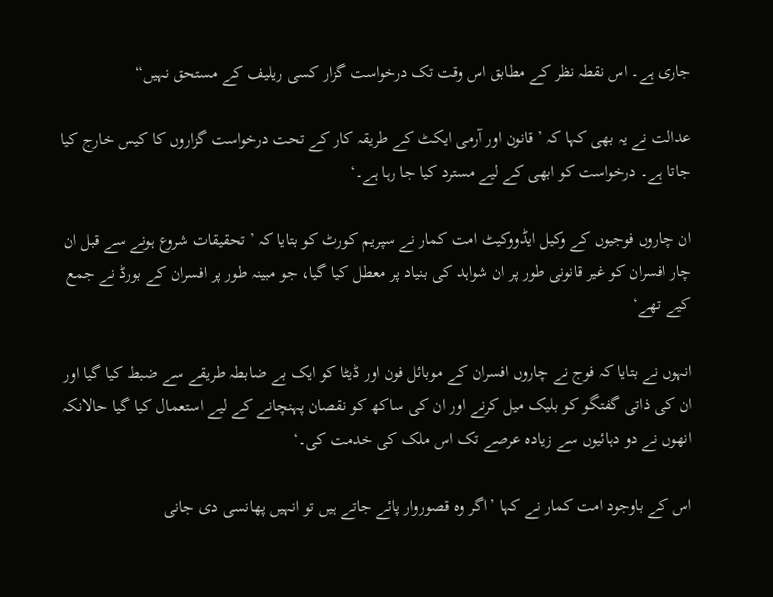جاری ہے۔ اس نقطہ نظر کے مطابق اس وقت تک درخواست گزار کسی ریلیف کے مستحق نہیں“

عدالت نے یہ بھی کہا کہ ’قانون اور آرمی ایکٹ کے طریقہ کار کے تحت درخواست گزاروں کا کیس خارج کیا جاتا ہے۔ درخواست کو ابھی کے لیے مسترد کیا جا رہا ہے۔‘

ان چاروں فوجیوں کے وکیل ایڈووکیٹ امت کمار نے سپریم کورٹ کو بتایا کہ ’تحقیقات شروع ہونے سے قبل ان چار افسران کو غیر قانونی طور پر ان شواہد کی بنیاد پر معطل کیا گیا، جو مبینہ طور پر افسران کے بورڈ نے جمع کیے تھے‘

انہوں نے بتایا کہ فوج نے چاروں افسران کے موبائل فون اور ڈیٹا کو ایک بے ضابطہ طریقے سے ضبط کیا گیا اور ان کی ذاتی گفتگو کو بلیک میل کرنے اور ان کی ساکھ کو نقصان پہنچانے کے لیے استعمال کیا گیا حالانکہ انھوں نے دو دہائیوں سے زیادہ عرصے تک اس ملک کی خدمت کی۔‘

اس کے باوجود امت کمار نے کہا ’اگر وہ قصوروار پائے جاتے ہیں تو انہیں پھانسی دی جانی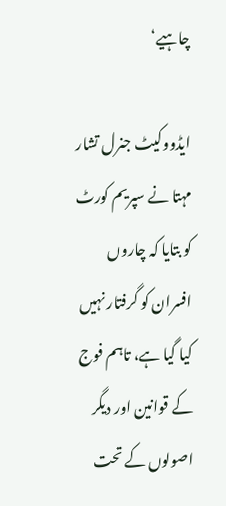چاہیے‘

ایڈووکیٹ جنرل تشار مہتا نے سپریم کورٹ کو بتایا کہ چاروں افسران کو گرفتار نہیں کیا گیا ہے، تاہم فوج کے قوانین اور دیگر اصولوں کے تحت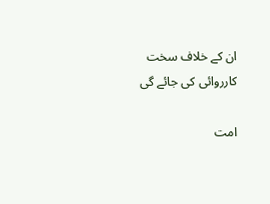ان کے خلاف سخت کارروائی کی جائے گی

امت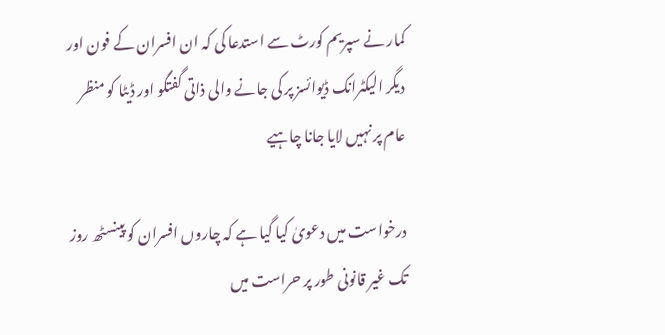کمار نے سپریم کورٹ سے استدعا کی کہ ان افسران کے فون اور دیگر الیکٹرانک ڈیوائسز پر کی جانے والی ذاتی گفتگو اور ڈیٹا کو منظر عام پر نہیں لایا جانا چاہیے

درخواست میں دعویٰ کیا گیا ہے کہ چاروں افسران کو پینسٹھ روز تک غیر قانونی طور پر حراست میں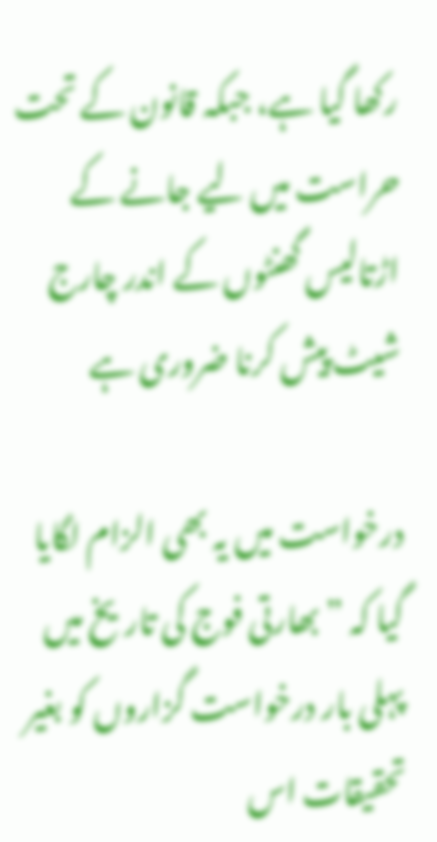رکھا گیا ہے، جبکہ قانون کے تحت حراست میں لیے جانے کے اڑتالیس گھنٹوں کے اندر چارج شیٹ پیش کرنا ضروری ہے

درخواست میں یہ بھی الزام لگایا گیا کہ ”بھارتی فوج کی تاریخ میں پہلی بار درخواست گزاروں کو بغیر تحقیقات اس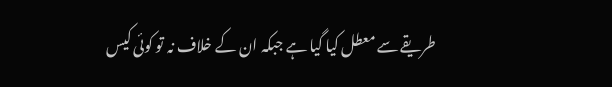طریقے سے معطل کیا گیا ہے جبکہ ان کے خلاف نہ تو کوئی کیس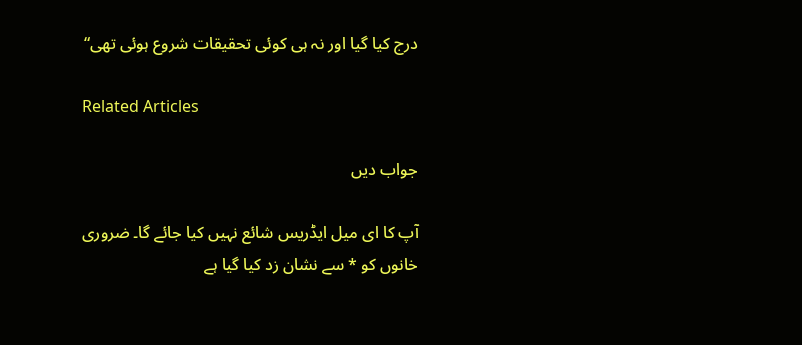درج کیا گیا اور نہ ہی کوئی تحقیقات شروع ہوئی تھی“

Related Articles

جواب دیں

آپ کا ای میل ایڈریس شائع نہیں کیا جائے گا۔ ضروری خانوں کو * سے نشان زد کیا گیا ہے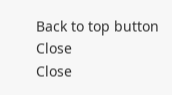Back to top button
Close
Close